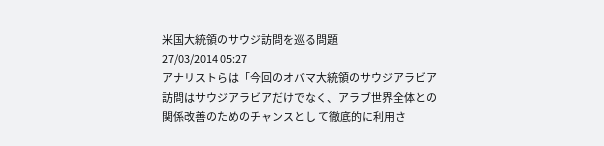米国大統領のサウジ訪問を巡る問題
27/03/2014 05:27
アナリストらは「今回のオバマ大統領のサウジアラビア訪問はサウジアラビアだけでなく、アラブ世界全体との関係改善のためのチャンスとし て徹底的に利用さ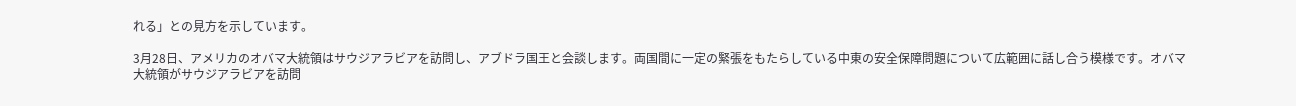れる」との見方を示しています。

3月28日、アメリカのオバマ大統領はサウジアラビアを訪問し、アブドラ国王と会談します。両国間に一定の緊張をもたらしている中東の安全保障問題について広範囲に話し合う模様です。オバマ大統領がサウジアラビアを訪問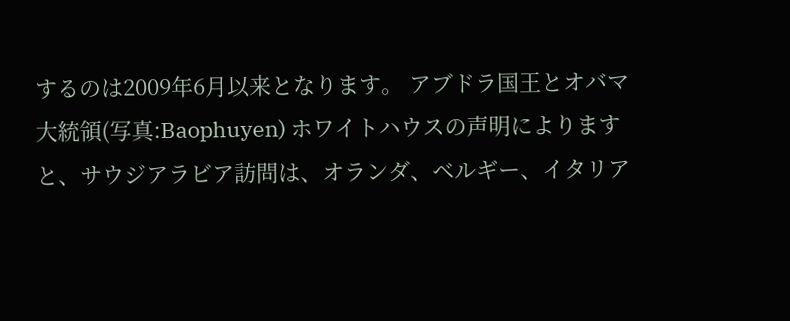するのは2009年6月以来となります。 アブドラ国王とオバマ大統領(写真:Baophuyen) ホワイトハウスの声明によりますと、サウジアラビア訪問は、オランダ、ベルギー、イタリア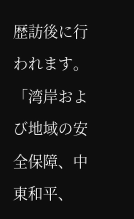歴訪後に行われます。「湾岸および地域の安全保障、中東和平、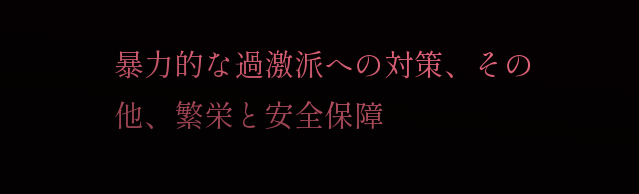暴力的な過激派への対策、その他、繁栄と安全保障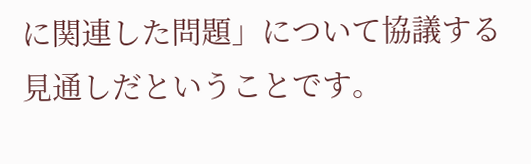に関連した問題」について協議する見通しだということです。